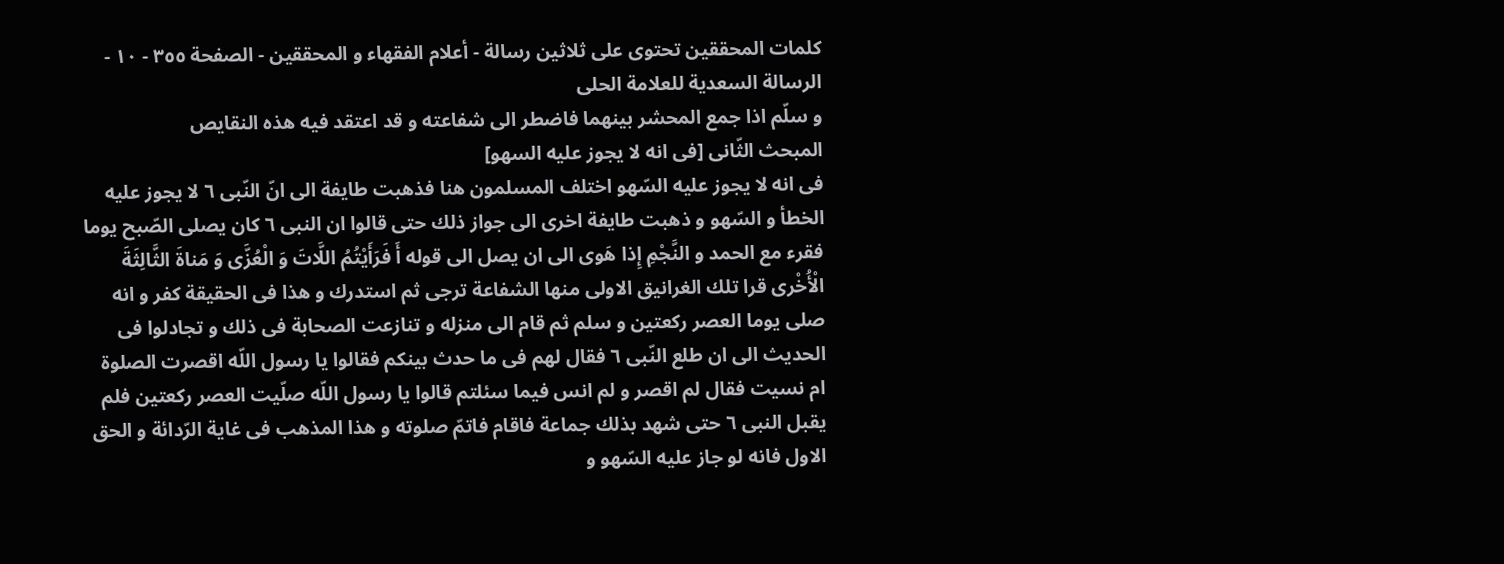كلمات المحققين تحتوی علی ثلاثین رسالة - أعلام الفقهاء و المحققین - الصفحة ٣٥٥ - ١٠ - الرسالة السعدية للعلامة الحلى
و سلّم اذا جمع المحشر بينهما فاضطر الى شفاعته و قد اعتقد فيه هذه النقايص
المبحث الثّانى [فى انه لا يجوز عليه السهو]
فى انه لا يجوز عليه السّهو اختلف المسلمون هنا فذهبت طايفة الى انّ النّبى ٦ لا يجوز عليه الخطأ و السّهو و ذهبت طايفة اخرى الى جواز ذلك حتى قالوا ان النبى ٦ كان يصلى الصّبح يوما فقرء مع الحمد و النَّجْمِ إِذا هَوى الى ان يصل الى قوله أَ فَرَأَيْتُمُ اللَّاتَ وَ الْعُزَّى وَ مَناةَ الثَّالِثَةَ الْأُخْرى قرا تلك الغرانيق الاولى منها الشفاعة ترجى ثم استدرك و هذا فى الحقيقة كفر و انه صلى يوما العصر ركعتين و سلم ثم قام الى منزله و تنازعت الصحابة فى ذلك و تجادلوا فى الحديث الى ان طلع النّبى ٦ فقال لهم فى ما حدث بينكم فقالوا يا رسول اللّه اقصرت الصلوة ام نسيت فقال لم اقصر و لم انس فيما سئلتم قالوا يا رسول اللّه صلّيت العصر ركعتين فلم يقبل النبى ٦ حتى شهد بذلك جماعة فاقام فاتمّ صلوته و هذا المذهب فى غاية الرّدائة و الحق الاول فانه لو جاز عليه السّهو و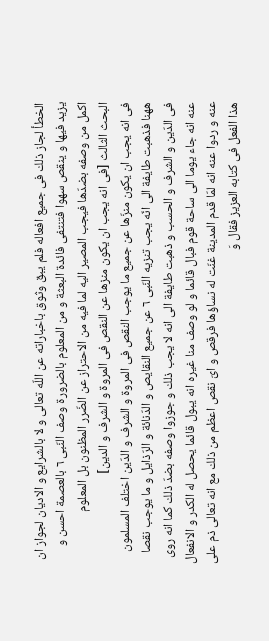الخطأ لجاز ذلك فى جميع افعاله فلم يبق وثوق باخباراته عن اللّه تعالى و لا بالشرايع و الاديان لجواز ان يزيد فيها و ينقص سهوا فتنتفى فائدة البعثة و من المعلوم بالضرورة وصف النّبى ٦ بالعصمة احسن و اكمل من وصفه بضدّها فيجب المصير اليه لما فيه من الاحتراز عن الضّرر المظنون بل المعلوم
البحث الثالث [فى انه يجب ان يكون منزها عن النقص فى المروة و الشرف و الدين]
فى انه يجب ان يكون منزّها عن جميع ما يوجب النقص فى المروة و الشرف و الدّين اختلف المسلمون ههنا فذهبت طايفة الى انّه يجب تنزيه النّبى ٦ عن جميع النقايص و الدّنائة و الرّذايل و ما يوجب نقصا فى الدّين و الشرف و الحسب و ذهبت طايفة الى انه لا يجب ذلك و جوزوا وصفه بضدّ ذلك كما انه روى عنه انه جاء يوما الى ساحة قوم فبال قائما و لو وصف منا غيره انه يبول قائما يحصل له الكدر و الانفعال عنه و ردوا عنه انه لمّا قدم المدينة غنّت له نساؤها فرقص و اىّ نقص اعظم من ذلك مع انه تعالى ذم على هذا الفعل فى كتابه العزيز فقال وَ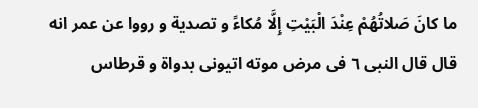ما كانَ صَلاتُهُمْ عِنْدَ الْبَيْتِ إِلَّا مُكاءً و تصدية و رووا عن عمر انه قال قال النبى ٦ فى مرض موته اتيونى بدواة و قرطاس